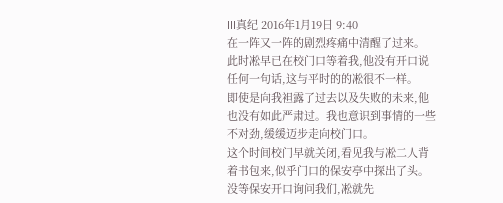III真纪 2016年1月19日 9:40
在一阵又一阵的剧烈疼痛中清醒了过来。
此时凇早已在校门口等着我,他没有开口说任何一句话,这与平时的的凇很不一样。
即使是向我袒露了过去以及失败的未来,他也没有如此严肃过。我也意识到事情的一些不对劲,缓缓迈步走向校门口。
这个时间校门早就关闭,看见我与凇二人背着书包来,似乎门口的保安亭中探出了头。
没等保安开口询问我们,凇就先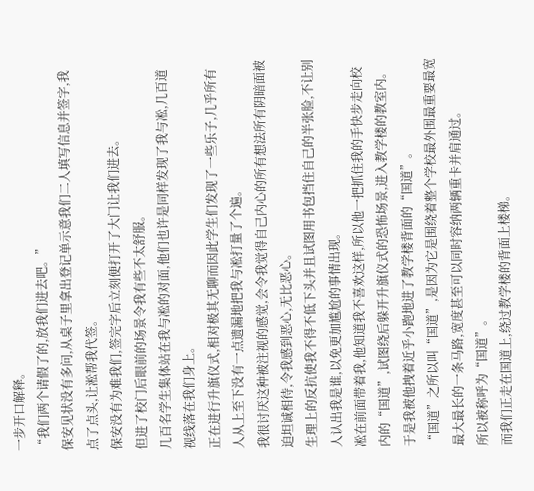一步开口解释。
“我们两个请假了的,放我们进去吧。”
保安见状没有多问,从桌子里拿出登记单示意我们二人填写信息并签字,我点了点头,让淞帮我代签。
保安没有为难我们,签完字后立刻便打开了大门让我们进去。
但进了校门后眼前的场景令我有些不太舒服。
几百名学生集体站在我与凇的对面,他们也许是同样发现了我与凇,几百道视线落在我们身上。
正在进行升旗仪式,相对极其无聊而因此学生们发现了一些乐子,几乎所有人从上至下没有一点遗漏地把我与凇打量了个遍。
我很讨厌这种被注视的感觉,会令我觉得自己内心的所有想法所有阴暗面被迫坦诚相待,令我感到恶心,无比恶心。
生理上的反抗使我不得不低下头并且试图用书包挡住自己的半张脸,不让别人认出我是谁,以免更加尴尬的事情出现。
凇在前面带着我,他知道我不喜欢这样,所以他一把抓住我的手快步走向校内的“国道”,试图绕后躲开升旗仪式的恐怖场景,进入教学楼的教室内。
于是我被他拽着近乎小跑地进了教学楼背面的“国道”。
“国道”之所以叫“国道”,是因为它是围绕着整个学校最外围最重要最宽最大最长的一条马路,宽度甚至可以同时容纳两辆重卡并肩通过。
所以被称呼为“国道”。
而我们正走在国道上,绕过教学楼的背面上楼梯。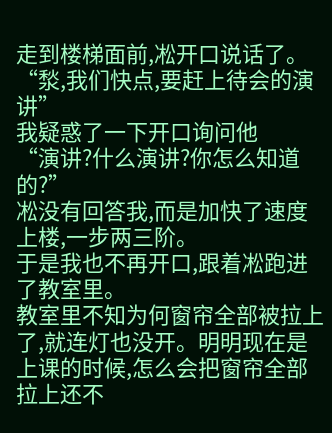走到楼梯面前,凇开口说话了。
“湬,我们快点,要赶上待会的演讲”
我疑惑了一下开口询问他
“演讲?什么演讲?你怎么知道的?”
凇没有回答我,而是加快了速度上楼,一步两三阶。
于是我也不再开口,跟着凇跑进了教室里。
教室里不知为何窗帘全部被拉上了,就连灯也没开。明明现在是上课的时候,怎么会把窗帘全部拉上还不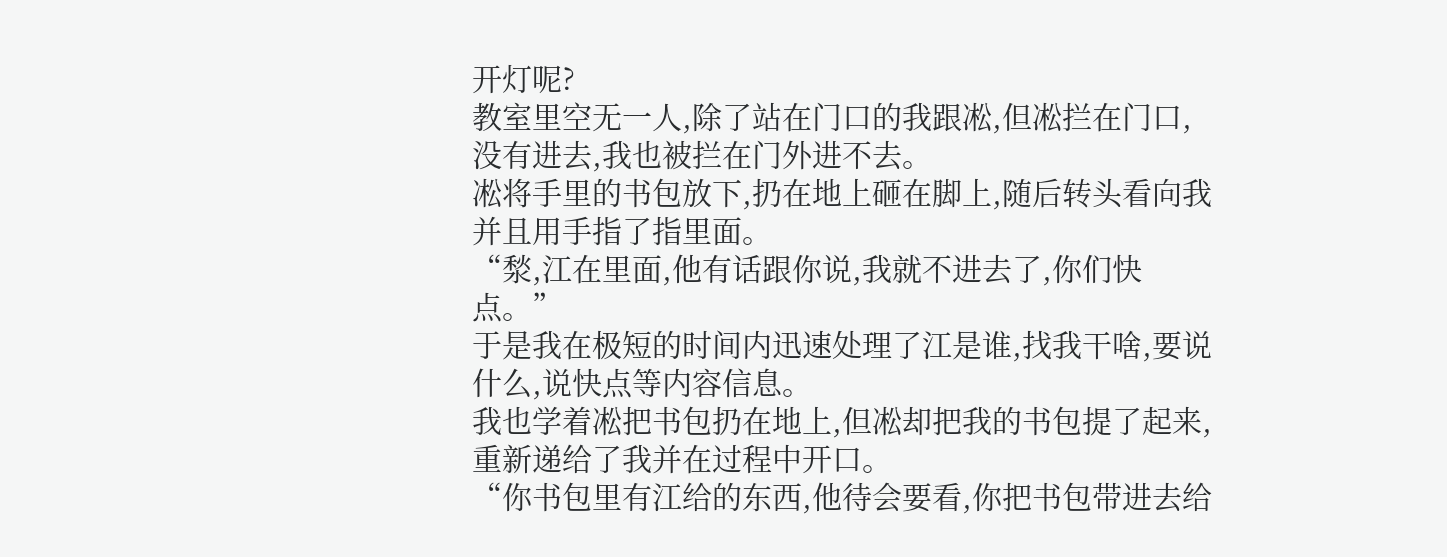开灯呢?
教室里空无一人,除了站在门口的我跟凇,但凇拦在门口,没有进去,我也被拦在门外进不去。
凇将手里的书包放下,扔在地上砸在脚上,随后转头看向我并且用手指了指里面。
“湬,江在里面,他有话跟你说,我就不进去了,你们快点。”
于是我在极短的时间内迅速处理了江是谁,找我干啥,要说什么,说快点等内容信息。
我也学着凇把书包扔在地上,但凇却把我的书包提了起来,重新递给了我并在过程中开口。
“你书包里有江给的东西,他待会要看,你把书包带进去给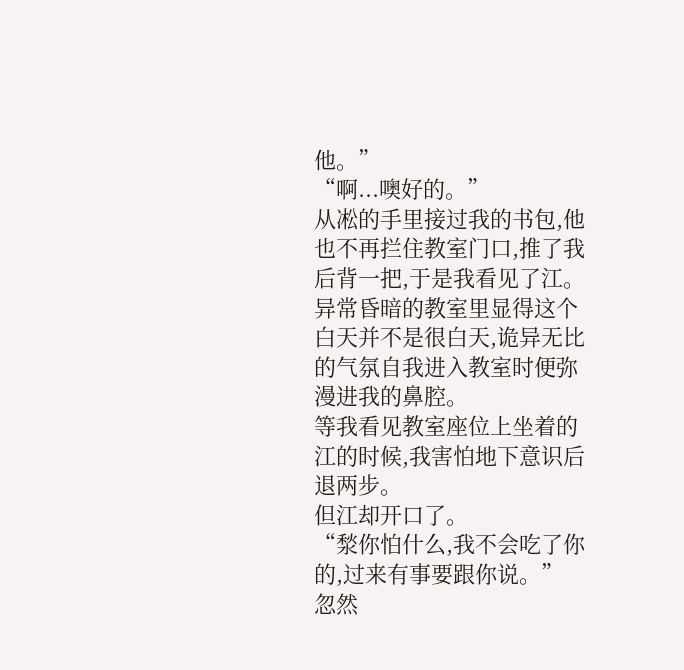他。”
“啊...噢好的。”
从凇的手里接过我的书包,他也不再拦住教室门口,推了我后背一把,于是我看见了江。
异常昏暗的教室里显得这个白天并不是很白天,诡异无比的气氛自我进入教室时便弥漫进我的鼻腔。
等我看见教室座位上坐着的江的时候,我害怕地下意识后退两步。
但江却开口了。
“湬你怕什么,我不会吃了你的,过来有事要跟你说。”
忽然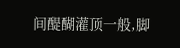间醍醐灌顶一般,脚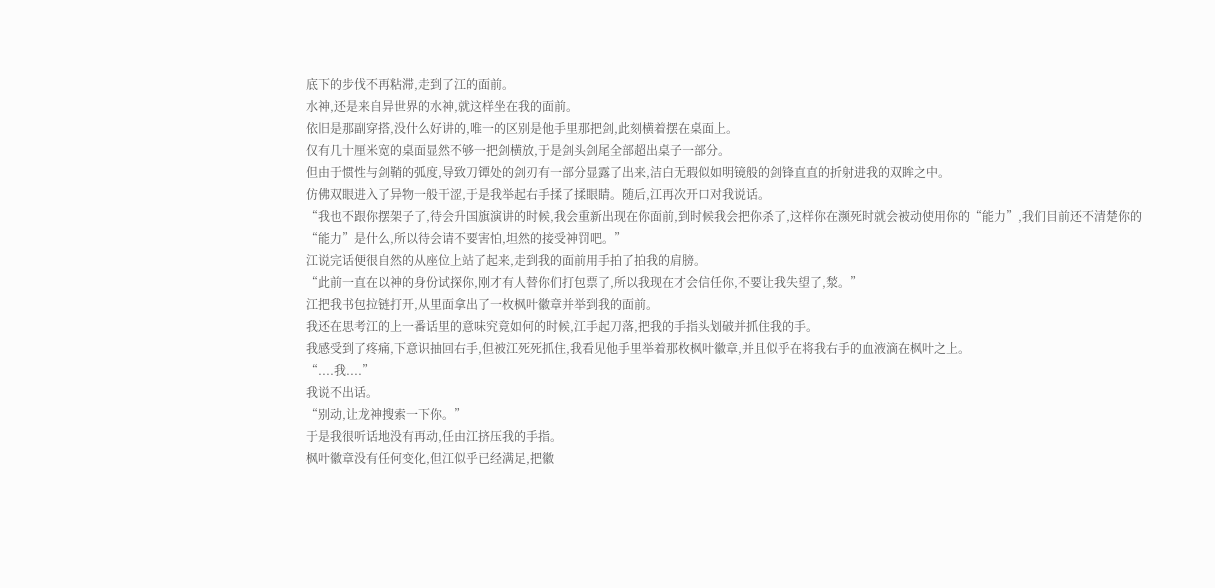底下的步伐不再粘滞,走到了江的面前。
水神,还是来自异世界的水神,就这样坐在我的面前。
依旧是那副穿搭,没什么好讲的,唯一的区别是他手里那把剑,此刻横着摆在桌面上。
仅有几十厘米宽的桌面显然不够一把剑横放,于是剑头剑尾全部超出桌子一部分。
但由于惯性与剑鞘的弧度,导致刀镡处的剑刃有一部分显露了出来,洁白无瑕似如明镜般的剑锋直直的折射进我的双眸之中。
仿佛双眼进入了异物一般干涩,于是我举起右手揉了揉眼睛。随后,江再次开口对我说话。
“我也不跟你摆架子了,待会升国旗演讲的时候,我会重新出现在你面前,到时候我会把你杀了,这样你在濒死时就会被动使用你的“能力”,我们目前还不清楚你的“能力”是什么,所以待会请不要害怕,坦然的接受神罚吧。”
江说完话便很自然的从座位上站了起来,走到我的面前用手拍了拍我的肩膀。
“此前一直在以神的身份试探你,刚才有人替你们打包票了,所以我现在才会信任你,不要让我失望了,湬。”
江把我书包拉链打开,从里面拿出了一枚枫叶徽章并举到我的面前。
我还在思考江的上一番话里的意味究竟如何的时候,江手起刀落,把我的手指头划破并抓住我的手。
我感受到了疼痛,下意识抽回右手,但被江死死抓住,我看见他手里举着那枚枫叶徽章,并且似乎在将我右手的血液滴在枫叶之上。
“....我....”
我说不出话。
“别动,让龙神搜索一下你。”
于是我很听话地没有再动,任由江挤压我的手指。
枫叶徽章没有任何变化,但江似乎已经满足,把徽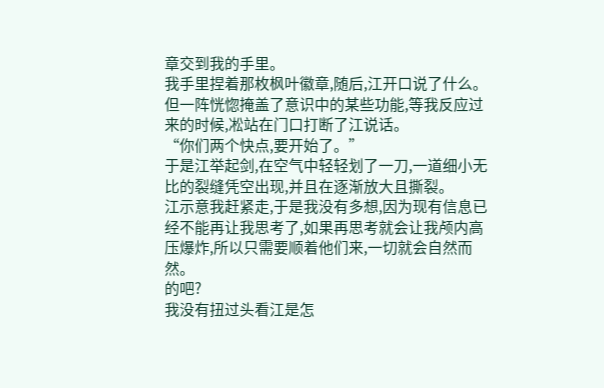章交到我的手里。
我手里捏着那枚枫叶徽章,随后,江开口说了什么。
但一阵恍惚掩盖了意识中的某些功能,等我反应过来的时候,凇站在门口打断了江说话。
“你们两个快点,要开始了。”
于是江举起剑,在空气中轻轻划了一刀,一道细小无比的裂缝凭空出现,并且在逐渐放大且撕裂。
江示意我赶紧走,于是我没有多想,因为现有信息已经不能再让我思考了,如果再思考就会让我颅内高压爆炸,所以只需要顺着他们来,一切就会自然而然。
的吧?
我没有扭过头看江是怎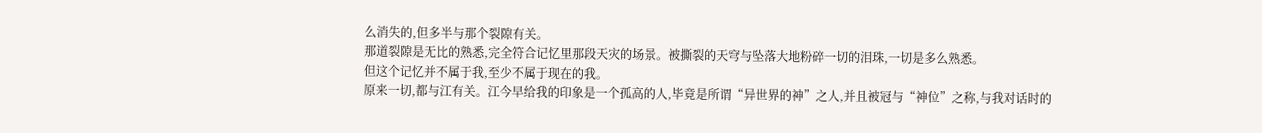么消失的,但多半与那个裂隙有关。
那道裂隙是无比的熟悉,完全符合记忆里那段天灾的场景。被撕裂的天穹与坠落大地粉碎一切的泪珠,一切是多么熟悉。
但这个记忆并不属于我,至少不属于现在的我。
原来一切,都与江有关。江今早给我的印象是一个孤高的人,毕竟是所谓“异世界的神”之人,并且被冠与“神位”之称,与我对话时的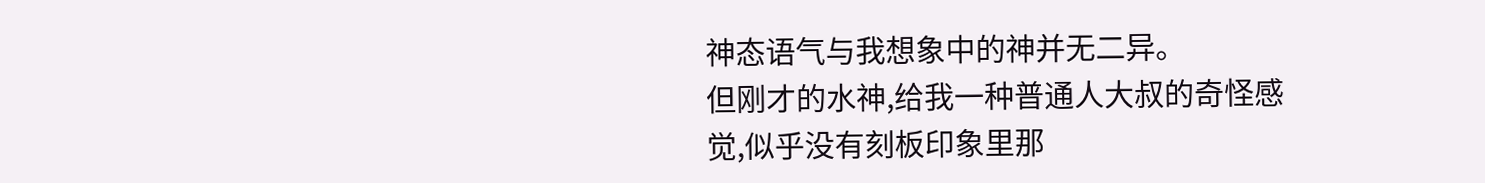神态语气与我想象中的神并无二异。
但刚才的水神,给我一种普通人大叔的奇怪感觉,似乎没有刻板印象里那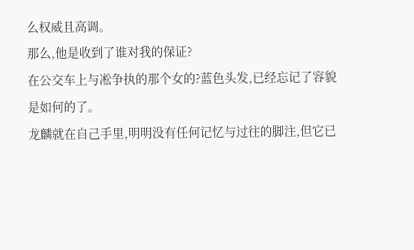么权威且高调。
那么,他是收到了谁对我的保证?
在公交车上与凇争执的那个女的?蓝色头发,已经忘记了容貌是如何的了。
龙麟就在自己手里,明明没有任何记忆与过往的脚注,但它已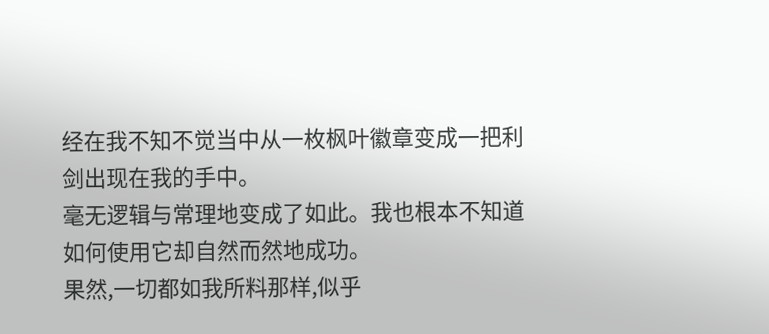经在我不知不觉当中从一枚枫叶徽章变成一把利剑出现在我的手中。
毫无逻辑与常理地变成了如此。我也根本不知道如何使用它却自然而然地成功。
果然,一切都如我所料那样,似乎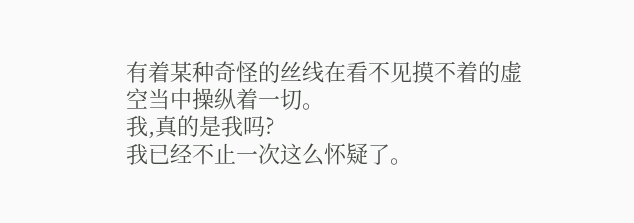有着某种奇怪的丝线在看不见摸不着的虚空当中操纵着一切。
我,真的是我吗?
我已经不止一次这么怀疑了。